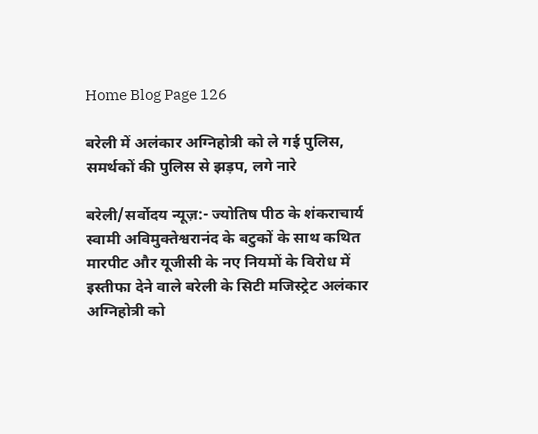Home Blog Page 126

बरेली में अलंकार अग्निहोत्री को ले गई पुलिस, समर्थकों की पुलिस से झड़प, लगे नारे

बरेली/सर्वोदय न्यूज़:- ज्योतिष पीठ के शंकराचार्य स्वामी अविमुक्तेश्वरानंद के बटुकों के साथ कथित मारपीट और यूजीसी के नए नियमों के विरोध में इस्तीफा देने वाले बरेली के सिटी मजिस्ट्रेट अलंकार अग्निहोत्री को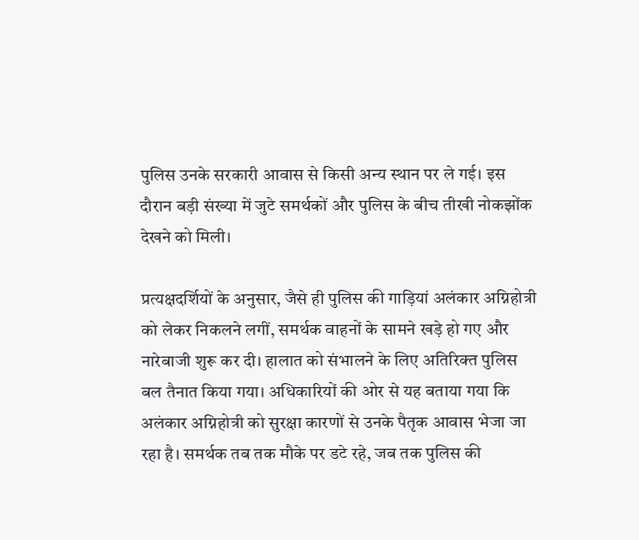पुलिस उनके सरकारी आवास से किसी अन्य स्थान पर ले गई। इस दौरान बड़ी संख्या में जुटे समर्थकों और पुलिस के बीच तीखी नोकझोंक देखने को मिली।

प्रत्यक्षदर्शियों के अनुसार, जैसे ही पुलिस की गाड़ियां अलंकार अग्निहोत्री को लेकर निकलने लगीं, समर्थक वाहनों के सामने खड़े हो गए और नारेबाजी शुरू कर दी। हालात को संभालने के लिए अतिरिक्त पुलिस बल तैनात किया गया। अधिकारियों की ओर से यह बताया गया कि अलंकार अग्निहोत्री को सुरक्षा कारणों से उनके पैतृक आवास भेजा जा रहा है। समर्थक तब तक मौके पर डटे रहे, जब तक पुलिस की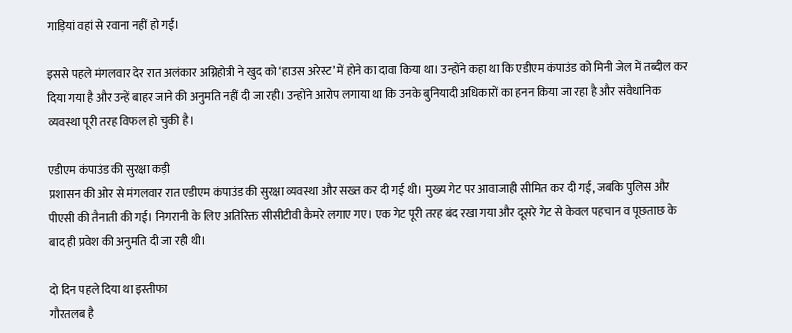गाड़ियां वहां से रवाना नहीं हो गईं।

इससे पहले मंगलवार देर रात अलंकार अग्निहोत्री ने खुद को ‘हाउस अरेस्ट’ में होने का दावा किया था। उन्होंने कहा था कि एडीएम कंपाउंड को मिनी जेल में तब्दील कर दिया गया है और उन्हें बाहर जाने की अनुमति नहीं दी जा रही। उन्होंने आरोप लगाया था कि उनके बुनियादी अधिकारों का हनन किया जा रहा है और संवैधानिक व्यवस्था पूरी तरह विफल हो चुकी है।

एडीएम कंपाउंड की सुरक्षा कड़ी
प्रशासन की ओर से मंगलवार रात एडीएम कंपाउंड की सुरक्षा व्यवस्था और सख्त कर दी गई थी। मुख्य गेट पर आवाजाही सीमित कर दी गई, जबकि पुलिस और पीएसी की तैनाती की गई। निगरानी के लिए अतिरिक्त सीसीटीवी कैमरे लगाए गए। एक गेट पूरी तरह बंद रखा गया और दूसरे गेट से केवल पहचान व पूछताछ के बाद ही प्रवेश की अनुमति दी जा रही थी।

दो दिन पहले दिया था इस्तीफा
गौरतलब है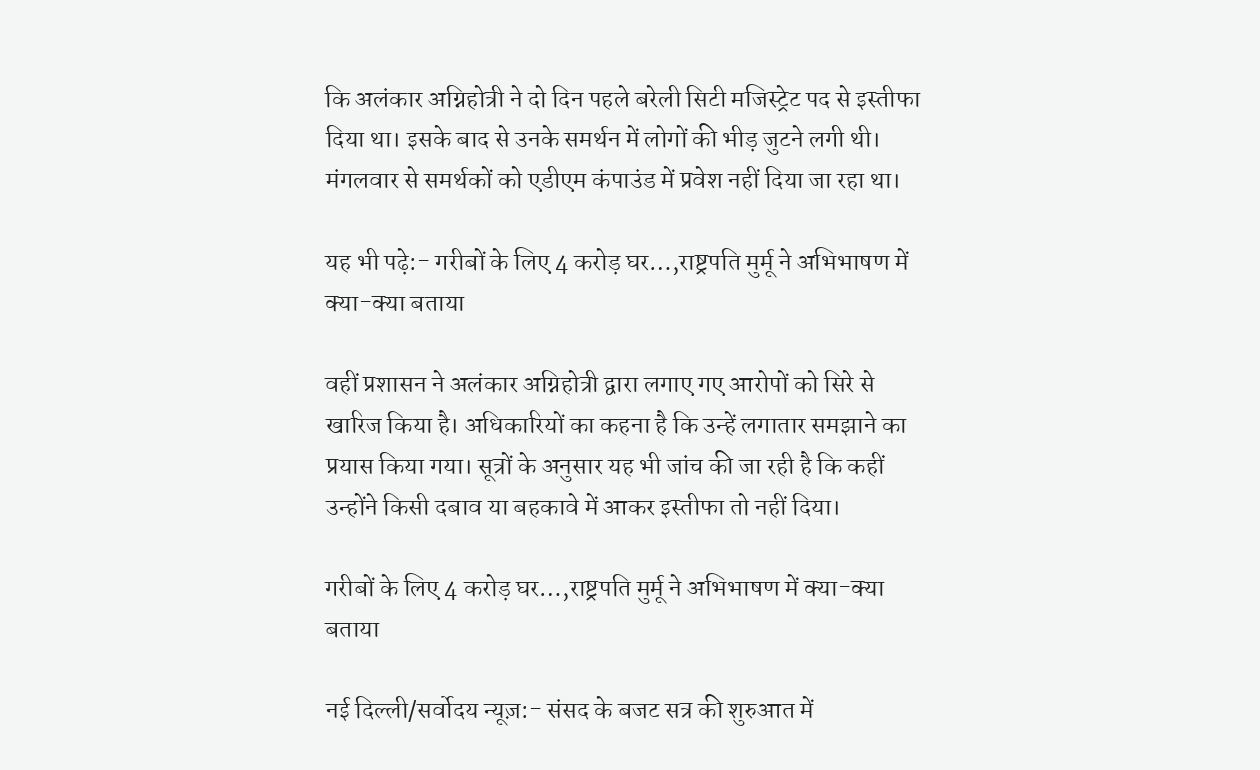कि अलंकार अग्निहोत्री ने दो दिन पहले बरेली सिटी मजिस्ट्रेट पद से इस्तीफा दिया था। इसके बाद से उनके समर्थन में लोगों की भीड़ जुटने लगी थी। मंगलवार से समर्थकों को एडीएम कंपाउंड में प्रवेश नहीं दिया जा रहा था।

यह भी पढ़े:- गरीबों के लिए 4 करोड़ घर…,राष्ट्रपति मुर्मू ने अभिभाषण में क्या-क्या बताया

वहीं प्रशासन ने अलंकार अग्निहोत्री द्वारा लगाए गए आरोपों को सिरे से खारिज किया है। अधिकारियों का कहना है कि उन्हें लगातार समझाने का प्रयास किया गया। सूत्रों के अनुसार यह भी जांच की जा रही है कि कहीं उन्होंने किसी दबाव या बहकावे में आकर इस्तीफा तो नहीं दिया।

गरीबों के लिए 4 करोड़ घर…,राष्ट्रपति मुर्मू ने अभिभाषण में क्या-क्या बताया

नई दिल्ली/सर्वोदय न्यूज़:- संसद के बजट सत्र की शुरुआत में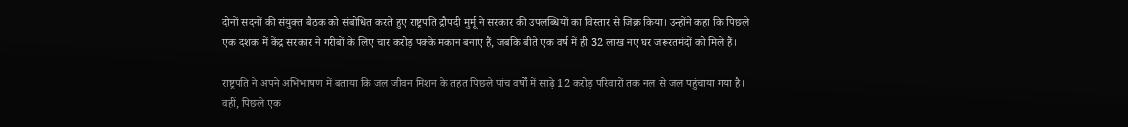दोनों सदनों की संयुक्त बैठक को संबोधित करते हुए राष्ट्रपति द्रौपदी मुर्मू ने सरकार की उपलब्धियों का विस्तार से जिक्र किया। उन्होंने कहा कि पिछले एक दशक में केंद्र सरकार ने गरीबों के लिए चार करोड़ पक्के मकान बनाए हैं, जबकि बीते एक वर्ष में ही 32 लाख नए घर जरूरतमंदों को मिले हैं।

राष्ट्रपति ने अपने अभिभाषण में बताया कि जल जीवन मिशन के तहत पिछले पांच वर्षों में साढ़े 12 करोड़ परिवारों तक नल से जल पहुंचाया गया है। वहीं, पिछले एक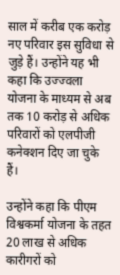साल में करीब एक करोड़ नए परिवार इस सुविधा से जुड़े हैं। उन्होंने यह भी कहा कि उज्ज्वला योजना के माध्यम से अब तक 10 करोड़ से अधिक परिवारों को एलपीजी कनेक्शन दिए जा चुके हैं।

उन्होंने कहा कि पीएम विश्वकर्मा योजना के तहत 20 लाख से अधिक कारीगरों को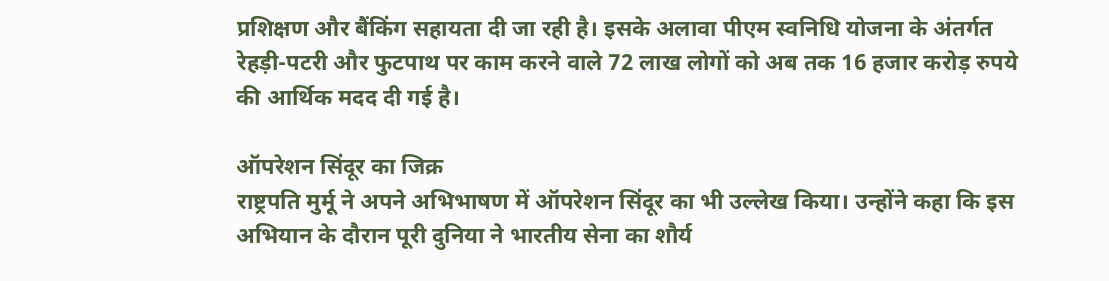प्रशिक्षण और बैंकिंग सहायता दी जा रही है। इसके अलावा पीएम स्वनिधि योजना के अंतर्गत रेहड़ी-पटरी और फुटपाथ पर काम करने वाले 72 लाख लोगों को अब तक 16 हजार करोड़ रुपये की आर्थिक मदद दी गई है।

ऑपरेशन सिंदूर का जिक्र
राष्ट्रपति मुर्मू ने अपने अभिभाषण में ऑपरेशन सिंदूर का भी उल्लेख किया। उन्होंने कहा कि इस अभियान के दौरान पूरी दुनिया ने भारतीय सेना का शौर्य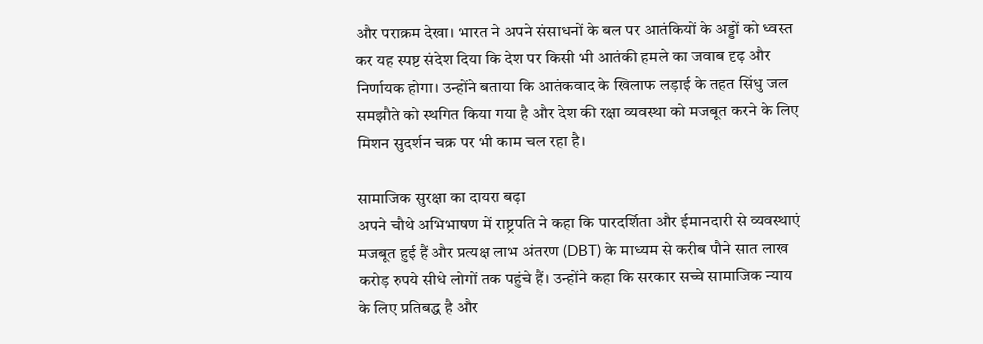और पराक्रम देखा। भारत ने अपने संसाधनों के बल पर आतंकियों के अड्डों को ध्वस्त कर यह स्पष्ट संदेश दिया कि देश पर किसी भी आतंकी हमले का जवाब दृढ़ और निर्णायक होगा। उन्होंने बताया कि आतंकवाद के खिलाफ लड़ाई के तहत सिंधु जल समझौते को स्थगित किया गया है और देश की रक्षा व्यवस्था को मजबूत करने के लिए मिशन सुदर्शन चक्र पर भी काम चल रहा है।

सामाजिक सुरक्षा का दायरा बढ़ा
अपने चौथे अभिभाषण में राष्ट्रपति ने कहा कि पारदर्शिता और ईमानदारी से व्यवस्थाएं मजबूत हुई हैं और प्रत्यक्ष लाभ अंतरण (DBT) के माध्यम से करीब पौने सात लाख करोड़ रुपये सीधे लोगों तक पहुंचे हैं। उन्होंने कहा कि सरकार सच्चे सामाजिक न्याय के लिए प्रतिबद्ध है और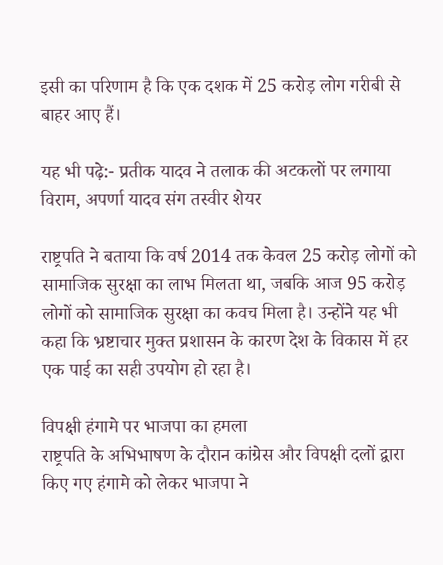इसी का परिणाम है कि एक दशक में 25 करोड़ लोग गरीबी से बाहर आए हैं।

यह भी पढ़े:- प्रतीक यादव ने तलाक की अटकलों पर लगाया विराम, अपर्णा यादव संग तस्वीर शेयर

राष्ट्रपति ने बताया कि वर्ष 2014 तक केवल 25 करोड़ लोगों को सामाजिक सुरक्षा का लाभ मिलता था, जबकि आज 95 करोड़ लोगों को सामाजिक सुरक्षा का कवच मिला है। उन्होंने यह भी कहा कि भ्रष्टाचार मुक्त प्रशासन के कारण देश के विकास में हर एक पाई का सही उपयोग हो रहा है।

विपक्षी हंगामे पर भाजपा का हमला
राष्ट्रपति के अभिभाषण के दौरान कांग्रेस और विपक्षी दलों द्वारा किए गए हंगामे को लेकर भाजपा ने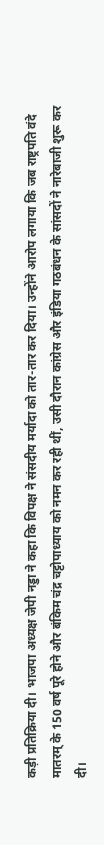कड़ी प्रतिक्रिया दी। भाजपा अध्यक्ष जेपी नड्डा ने कहा कि विपक्ष ने संसदीय मर्यादा को तार-तार कर दिया। उन्होंने आरोप लगाया कि जब राष्ट्रपति वंदे मातरम् के 150 वर्ष पूरे होने और बंकिम चंद्र चट्टोपाध्याय को नमन कर रही थीं, उसी दौरान कांग्रेस और इंडिया गठबंधन के सांसदों ने नारेबाजी शुरू कर दी।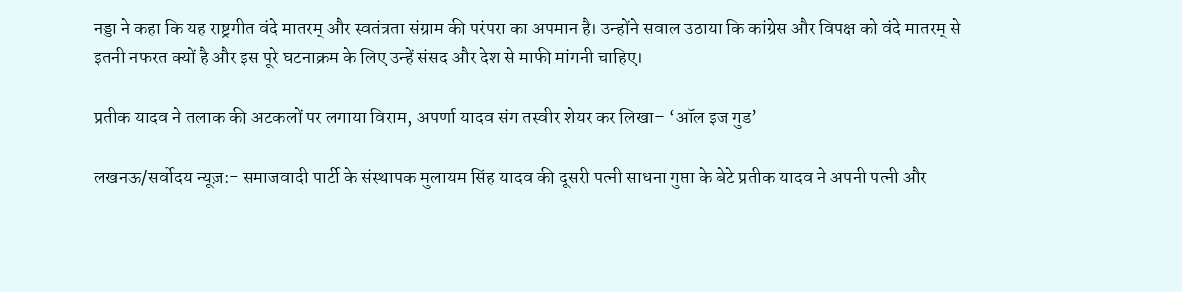नड्डा ने कहा कि यह राष्ट्रगीत वंदे मातरम् और स्वतंत्रता संग्राम की परंपरा का अपमान है। उन्होंने सवाल उठाया कि कांग्रेस और विपक्ष को वंदे मातरम् से इतनी नफरत क्यों है और इस पूरे घटनाक्रम के लिए उन्हें संसद और देश से माफी मांगनी चाहिए।

प्रतीक यादव ने तलाक की अटकलों पर लगाया विराम, अपर्णा यादव संग तस्वीर शेयर कर लिखा– ‘ऑल इज गुड’

लखनऊ/सर्वोदय न्यूज़:- समाजवादी पार्टी के संस्थापक मुलायम सिंह यादव की दूसरी पत्नी साधना गुप्ता के बेटे प्रतीक यादव ने अपनी पत्नी और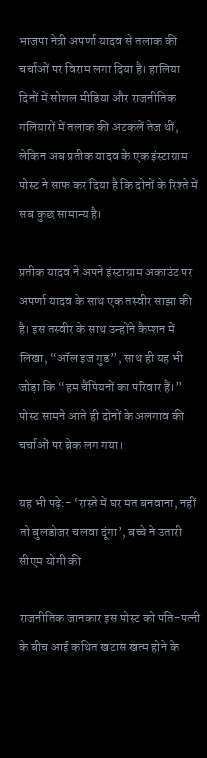भाजपा नेत्री अपर्णा यादव से तलाक की चर्चाओं पर विराम लगा दिया है। हालिया दिनों में सोशल मीडिया और राजनीतिक गलियारों में तलाक की अटकलें तेज थीं, लेकिन अब प्रतीक यादव के एक इंस्टाग्राम पोस्ट ने साफ कर दिया है कि दोनों के रिश्ते में सब कुछ सामान्य है।

प्रतीक यादव ने अपने इंस्टाग्राम अकाउंट पर अपर्णा यादव के साथ एक तस्वीर साझा की है। इस तस्वीर के साथ उन्होंने कैप्शन में लिखा, “ऑल इज गुड”, साथ ही यह भी जोड़ा कि “हम चैंपियनों का परिवार हैं।” पोस्ट सामने आते ही दोनों के अलगाव की चर्चाओं पर ब्रेक लग गया।

यह भी पढ़े:- ‘रास्ते में घर मत बनवाना, नहीं तो बुलडोजर चलवा दूंगा’, बच्चे ने उतारी सीएम योगी की

राजनीतिक जानकार इस पोस्ट को पति-पत्नी के बीच आई कथित खटास खत्म होने के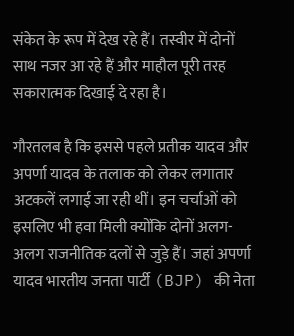संकेत के रूप में देख रहे हैं। तस्वीर में दोनों साथ नजर आ रहे हैं और माहौल पूरी तरह सकारात्मक दिखाई दे रहा है।

गौरतलब है कि इससे पहले प्रतीक यादव और अपर्णा यादव के तलाक को लेकर लगातार अटकलें लगाई जा रही थीं। इन चर्चाओं को इसलिए भी हवा मिली क्योंकि दोनों अलग-अलग राजनीतिक दलों से जुड़े हैं। जहां अपर्णा यादव भारतीय जनता पार्टी (BJP) की नेता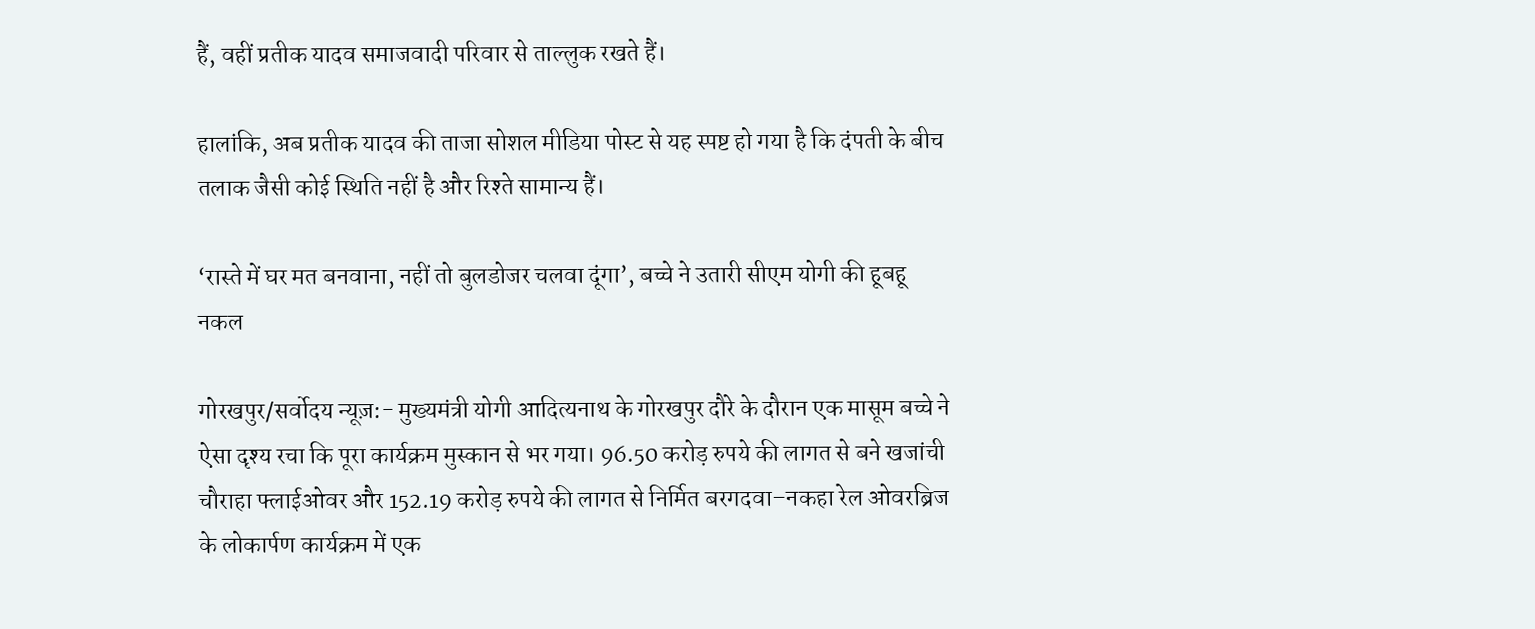हैं, वहीं प्रतीक यादव समाजवादी परिवार से ताल्लुक रखते हैं।

हालांकि, अब प्रतीक यादव की ताजा सोशल मीडिया पोस्ट से यह स्पष्ट हो गया है कि दंपती के बीच तलाक जैसी कोई स्थिति नहीं है और रिश्ते सामान्य हैं।

‘रास्ते में घर मत बनवाना, नहीं तो बुलडोजर चलवा दूंगा’, बच्चे ने उतारी सीएम योगी की हूबहू नकल

गोरखपुर/सर्वोदय न्यूज़:- मुख्यमंत्री योगी आदित्यनाथ के गोरखपुर दौरे के दौरान एक मासूम बच्चे ने ऐसा दृश्य रचा कि पूरा कार्यक्रम मुस्कान से भर गया। 96.50 करोड़ रुपये की लागत से बने खजांची चौराहा फ्लाईओवर और 152.19 करोड़ रुपये की लागत से निर्मित बरगदवा–नकहा रेल ओवरब्रिज के लोकार्पण कार्यक्रम में एक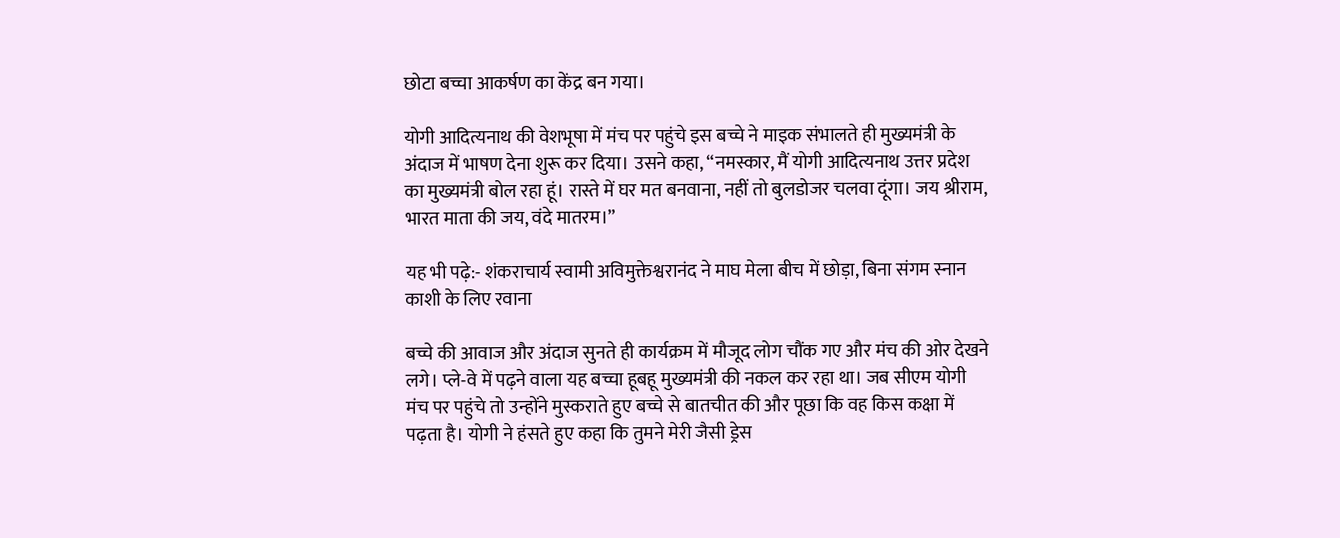छोटा बच्चा आकर्षण का केंद्र बन गया।

योगी आदित्यनाथ की वेशभूषा में मंच पर पहुंचे इस बच्चे ने माइक संभालते ही मुख्यमंत्री के अंदाज में भाषण देना शुरू कर दिया। उसने कहा, “नमस्कार, मैं योगी आदित्यनाथ उत्तर प्रदेश का मुख्यमंत्री बोल रहा हूं। रास्ते में घर मत बनवाना, नहीं तो बुलडोजर चलवा दूंगा। जय श्रीराम, भारत माता की जय, वंदे मातरम।”

यह भी पढ़े:- शंकराचार्य स्वामी अविमुक्तेश्वरानंद ने माघ मेला बीच में छोड़ा, बिना संगम स्नान काशी के लिए रवाना

बच्चे की आवाज और अंदाज सुनते ही कार्यक्रम में मौजूद लोग चौंक गए और मंच की ओर देखने लगे। प्ले-वे में पढ़ने वाला यह बच्चा हूबहू मुख्यमंत्री की नकल कर रहा था। जब सीएम योगी मंच पर पहुंचे तो उन्होंने मुस्कराते हुए बच्चे से बातचीत की और पूछा कि वह किस कक्षा में पढ़ता है। योगी ने हंसते हुए कहा कि तुमने मेरी जैसी ड्रेस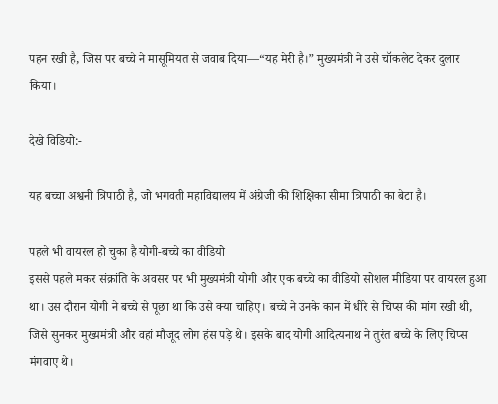पहन रखी है, जिस पर बच्चे ने मासूमियत से जवाब दिया—“यह मेरी है।” मुख्यमंत्री ने उसे चॉकलेट देकर दुलार किया।

देखे विडियो:-

यह बच्चा अश्वनी त्रिपाठी है, जो भगवती महाविद्यालय में अंग्रेजी की शिक्षिका सीमा त्रिपाठी का बेटा है।

पहले भी वायरल हो चुका है योगी-बच्चे का वीडियो
इससे पहले मकर संक्रांति के अवसर पर भी मुख्यमंत्री योगी और एक बच्चे का वीडियो सोशल मीडिया पर वायरल हुआ था। उस दौरान योगी ने बच्चे से पूछा था कि उसे क्या चाहिए। बच्चे ने उनके कान में धीरे से चिप्स की मांग रखी थी, जिसे सुनकर मुख्यमंत्री और वहां मौजूद लोग हंस पड़े थे। इसके बाद योगी आदित्यनाथ ने तुरंत बच्चे के लिए चिप्स मंगवाए थे।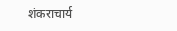शंकराचार्य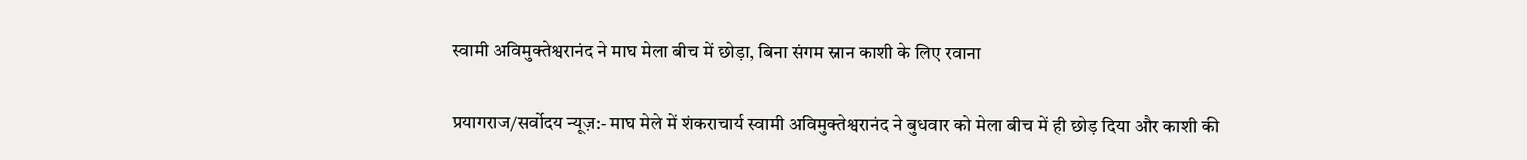स्वामी अविमुक्तेश्वरानंद ने माघ मेला बीच में छोड़ा, बिना संगम स्नान काशी के लिए रवाना

प्रयागराज/सर्वोदय न्यूज़:- माघ मेले में शंकराचार्य स्वामी अविमुक्तेश्वरानंद ने बुधवार को मेला बीच में ही छोड़ दिया और काशी की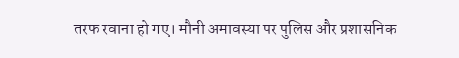तरफ रवाना हो गए। मौनी अमावस्या पर पुलिस और प्रशासनिक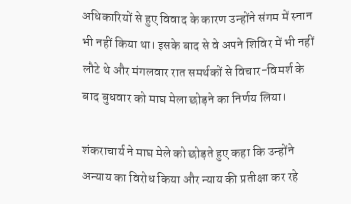अधिकारियों से हुए विवाद के कारण उन्होंने संगम में स्नान भी नहीं किया था। इसके बाद से वे अपने शिविर में भी नहीं लौटे थे और मंगलवार रात समर्थकों से विचार-विमर्श के बाद बुधवार को माघ मेला छोड़ने का निर्णय लिया।

शंकराचार्य ने माघ मेले को छोड़ते हुए कहा कि उन्होंने अन्याय का विरोध किया और न्याय की प्रतीक्षा कर रहे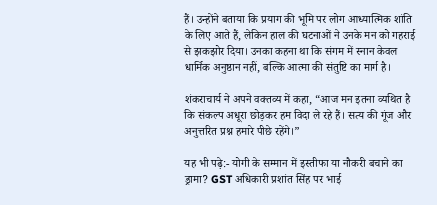हैं। उन्होंने बताया कि प्रयाग की भूमि पर लोग आध्यात्मिक शांति के लिए आते हैं, लेकिन हाल की घटनाओं ने उनके मन को गहराई से झकझोर दिया। उनका कहना था कि संगम में स्नान केवल धार्मिक अनुष्ठान नहीं, बल्कि आत्मा की संतुष्टि का मार्ग है।

शंकराचार्य ने अपने वक्तव्य में कहा, “आज मन इतना व्यथित है कि संकल्प अधूरा छोड़कर हम विदा ले रहे हैं। सत्य की गूंज और अनुत्तरित प्रश्न हमारे पीछे रहेंगे।”

यह भी पढ़े:- योगी के सम्मान में इस्तीफा या नौकरी बचाने का ड्रामा? GST अधिकारी प्रशांत सिंह पर भाई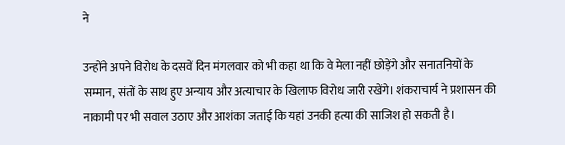ने

उन्होंने अपने विरोध के दसवें दिन मंगलवार को भी कहा था कि वे मेला नहीं छोड़ेंगे और सनातनियों के सम्मान, संतों के साथ हुए अन्याय और अत्याचार के खिलाफ विरोध जारी रखेंगे। शंकराचार्य ने प्रशासन की नाकामी पर भी सवाल उठाए और आशंका जताई कि यहां उनकी हत्या की साजिश हो सकती है।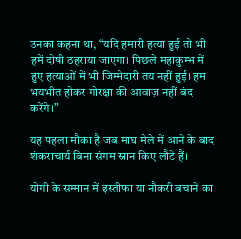उनका कहना था, “यदि हमारी हत्या हुई तो भी हमें दोषी ठहराया जाएगा। पिछले महाकुम्भ में हुए हत्याओं में भी जिम्मेदारी तय नहीं हुई। हम भयभीत होकर गोरक्षा की आवाज़ नहीं बंद करेंगे।”

यह पहला मौका है जब माघ मेले में आने के बाद शंकराचार्य बिना संगम स्नान किए लौटे हैं।

योगी के सम्मान में इस्तीफा या नौकरी बचाने का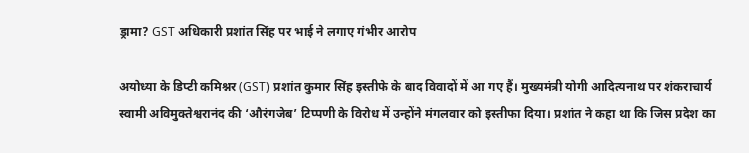ड्रामा? GST अधिकारी प्रशांत सिंह पर भाई ने लगाए गंभीर आरोप

अयोध्या के डिप्टी कमिश्नर (GST) प्रशांत कुमार सिंह इस्तीफे के बाद विवादों में आ गए हैं। मुख्यमंत्री योगी आदित्यनाथ पर शंकराचार्य स्वामी अविमुक्तेश्वरानंद की ‘औरंगजेब’ टिप्पणी के विरोध में उन्होंने मंगलवार को इस्तीफा दिया। प्रशांत ने कहा था कि जिस प्रदेश का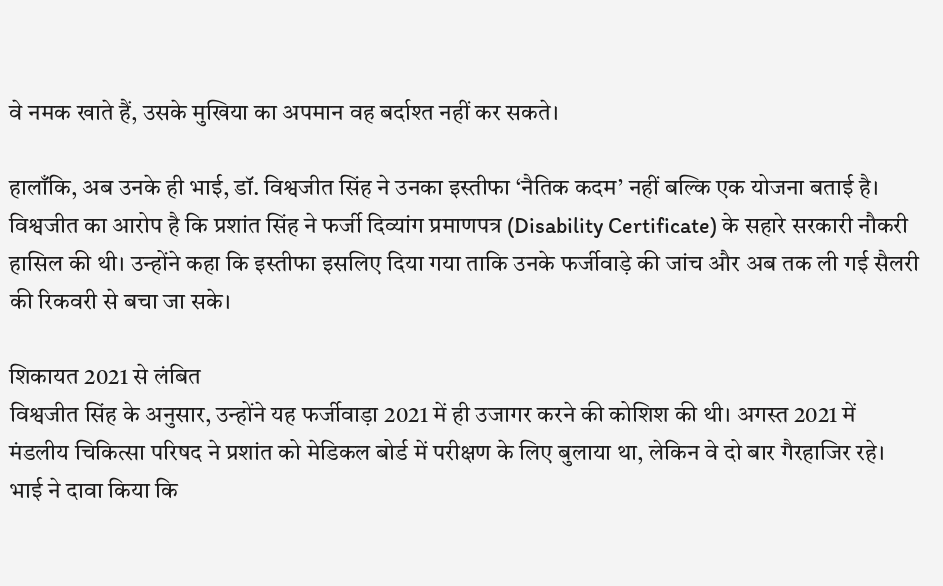वे नमक खाते हैं, उसके मुखिया का अपमान वह बर्दाश्त नहीं कर सकते।

हालाँकि, अब उनके ही भाई, डॉ. विश्वजीत सिंह ने उनका इस्तीफा ‘नैतिक कदम’ नहीं बल्कि एक योजना बताई है। विश्वजीत का आरोप है कि प्रशांत सिंह ने फर्जी दिव्यांग प्रमाणपत्र (Disability Certificate) के सहारे सरकारी नौकरी हासिल की थी। उन्होंने कहा कि इस्तीफा इसलिए दिया गया ताकि उनके फर्जीवाड़े की जांच और अब तक ली गई सैलरी की रिकवरी से बचा जा सके।

शिकायत 2021 से लंबित
विश्वजीत सिंह के अनुसार, उन्होंने यह फर्जीवाड़ा 2021 में ही उजागर करने की कोशिश की थी। अगस्त 2021 में मंडलीय चिकित्सा परिषद ने प्रशांत को मेडिकल बोर्ड में परीक्षण के लिए बुलाया था, लेकिन वे दो बार गैरहाजिर रहे। भाई ने दावा किया कि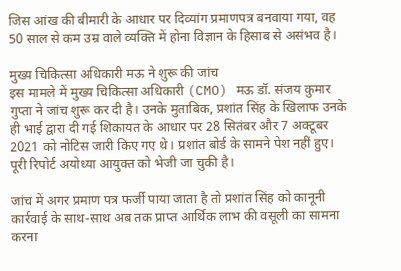जिस आंख की बीमारी के आधार पर दिव्यांग प्रमाणपत्र बनवाया गया, वह 50 साल से कम उम्र वाले व्यक्ति में होना विज्ञान के हिसाब से असंभव है।

मुख्य चिकित्सा अधिकारी मऊ ने शुरू की जांच
इस मामले में मुख्य चिकित्सा अधिकारी (CMO) मऊ डॉ. संजय कुमार गुप्ता ने जांच शुरू कर दी है। उनके मुताबिक, प्रशांत सिंह के खिलाफ उनके ही भाई द्वारा दी गई शिकायत के आधार पर 28 सितंबर और 7 अक्टूबर 2021 को नोटिस जारी किए गए थे। प्रशांत बोर्ड के सामने पेश नहीं हुए। पूरी रिपोर्ट अयोध्या आयुक्त को भेजी जा चुकी है।

जांच में अगर प्रमाण पत्र फर्जी पाया जाता है तो प्रशांत सिंह को कानूनी कार्रवाई के साथ-साथ अब तक प्राप्त आर्थिक लाभ की वसूली का सामना करना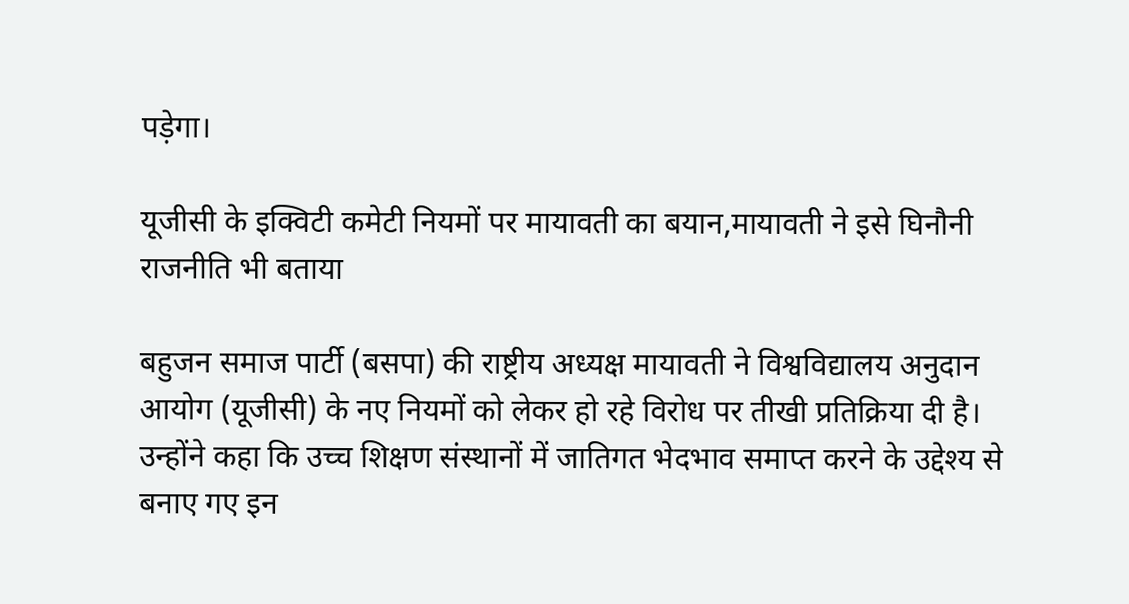पड़ेगा।

यूजीसी के इक्विटी कमेटी नियमों पर मायावती का बयान,मायावती ने इसे घिनौनी राजनीति भी बताया

बहुजन समाज पार्टी (बसपा) की राष्ट्रीय अध्यक्ष मायावती ने विश्वविद्यालय अनुदान आयोग (यूजीसी) के नए नियमों को लेकर हो रहे विरोध पर तीखी प्रतिक्रिया दी है। उन्होंने कहा कि उच्च शिक्षण संस्थानों में जातिगत भेदभाव समाप्त करने के उद्देश्य से बनाए गए इन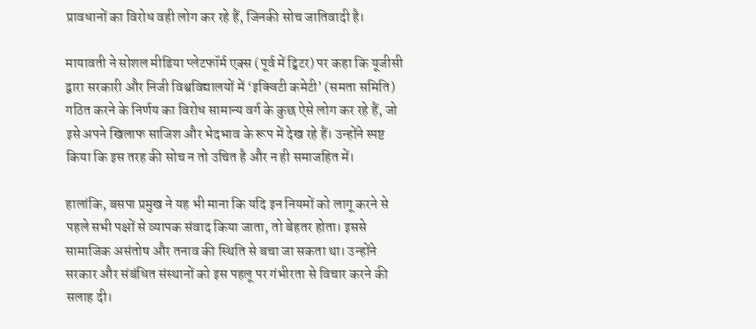प्रावधानों का विरोध वही लोग कर रहे हैं, जिनकी सोच जातिवादी है।

मायावती ने सोशल मीडिया प्लेटफॉर्म एक्स (पूर्व में ट्विटर) पर कहा कि यूजीसी द्वारा सरकारी और निजी विश्वविद्यालयों में ‘इक्विटी कमेटी’ (समता समिति) गठित करने के निर्णय का विरोध सामान्य वर्ग के कुछ ऐसे लोग कर रहे हैं, जो इसे अपने खिलाफ साजिश और भेदभाव के रूप में देख रहे हैं। उन्होंने स्पष्ट किया कि इस तरह की सोच न तो उचित है और न ही समाजहित में।

हालांकि, बसपा प्रमुख ने यह भी माना कि यदि इन नियमों को लागू करने से पहले सभी पक्षों से व्यापक संवाद किया जाता, तो बेहतर होता। इससे सामाजिक असंतोष और तनाव की स्थिति से बचा जा सकता था। उन्होंने सरकार और संबंधित संस्थानों को इस पहलू पर गंभीरता से विचार करने की सलाह दी।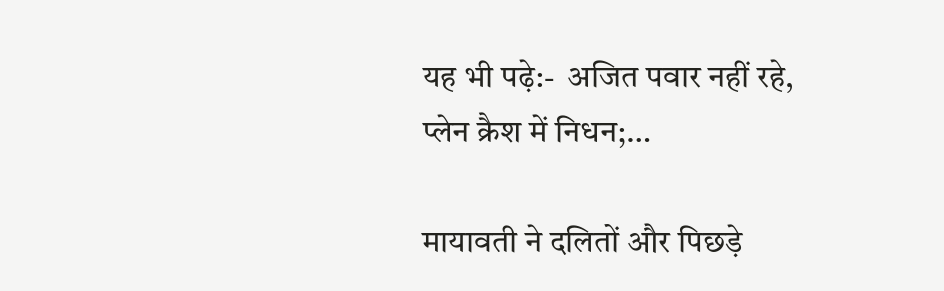यह भी पढ़े:-  अजित पवार नहीं रहे, प्लेन क्रैश में निधन;…

मायावती ने दलितों और पिछड़े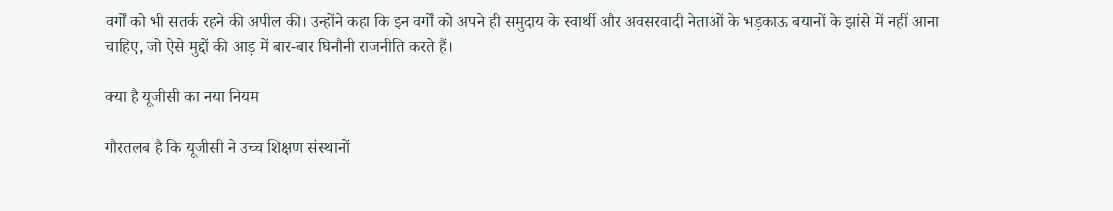वर्गों को भी सतर्क रहने की अपील की। उन्होंने कहा कि इन वर्गों को अपने ही समुदाय के स्वार्थी और अवसरवादी नेताओं के भड़काऊ बयानों के झांसे में नहीं आना चाहिए, जो ऐसे मुद्दों की आड़ में बार-बार घिनौनी राजनीति करते हैं।

क्या है यूजीसी का नया नियम

गौरतलब है कि यूजीसी ने उच्च शिक्षण संस्थानों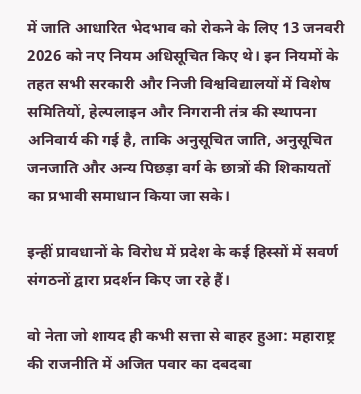में जाति आधारित भेदभाव को रोकने के लिए 13 जनवरी 2026 को नए नियम अधिसूचित किए थे। इन नियमों के तहत सभी सरकारी और निजी विश्वविद्यालयों में विशेष समितियों, हेल्पलाइन और निगरानी तंत्र की स्थापना अनिवार्य की गई है, ताकि अनुसूचित जाति, अनुसूचित जनजाति और अन्य पिछड़ा वर्ग के छात्रों की शिकायतों का प्रभावी समाधान किया जा सके।

इन्हीं प्रावधानों के विरोध में प्रदेश के कई हिस्सों में सवर्ण संगठनों द्वारा प्रदर्शन किए जा रहे हैं।

वो नेता जो शायद ही कभी सत्ता से बाहर हुआ: महाराष्ट्र की राजनीति में अजित पवार का दबदबा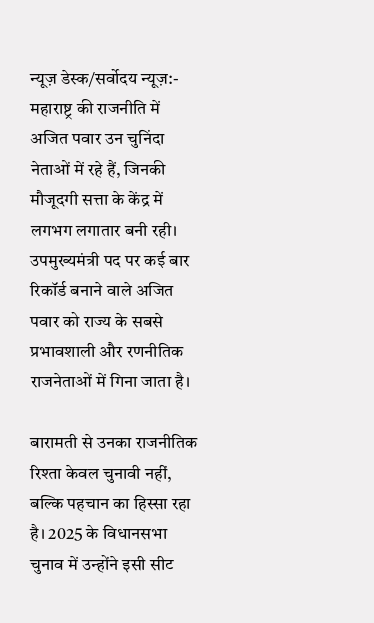न्यूज़ डेस्क/सर्वोदय न्यूज़:- महाराष्ट्र की राजनीति में अजित पवार उन चुनिंदा नेताओं में रहे हैं, जिनकी मौजूदगी सत्ता के केंद्र में लगभग लगातार बनी रही। उपमुख्यमंत्री पद पर कई बार रिकॉर्ड बनाने वाले अजित पवार को राज्य के सबसे प्रभावशाली और रणनीतिक राजनेताओं में गिना जाता है।

बारामती से उनका राजनीतिक रिश्ता केवल चुनावी नहीं, बल्कि पहचान का हिस्सा रहा है। 2025 के विधानसभा चुनाव में उन्होंने इसी सीट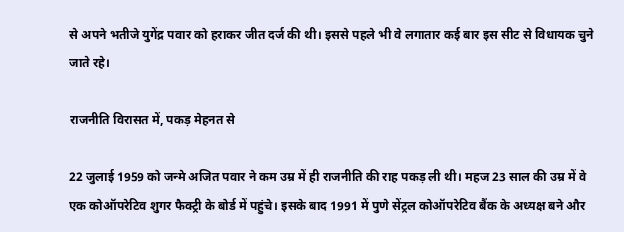से अपने भतीजे युगेंद्र पवार को हराकर जीत दर्ज की थी। इससे पहले भी वे लगातार कई बार इस सीट से विधायक चुने जाते रहे।

राजनीति विरासत में, पकड़ मेहनत से

22 जुलाई 1959 को जन्मे अजित पवार ने कम उम्र में ही राजनीति की राह पकड़ ली थी। महज 23 साल की उम्र में वे एक कोऑपरेटिव शुगर फैक्ट्री के बोर्ड में पहुंचे। इसके बाद 1991 में पुणे सेंट्रल कोऑपरेटिव बैंक के अध्यक्ष बने और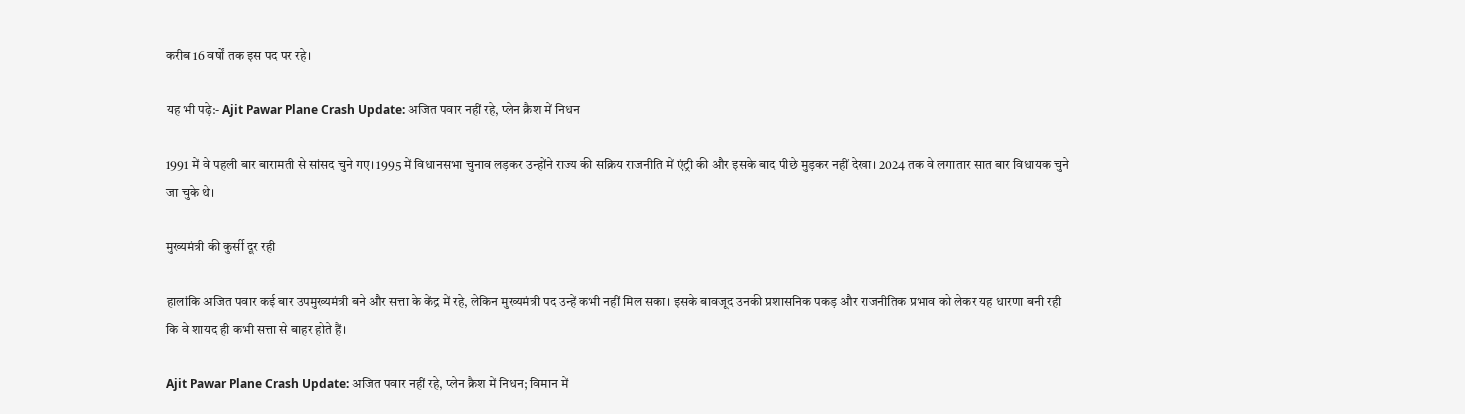करीब 16 वर्षों तक इस पद पर रहे।

यह भी पढ़े:- Ajit Pawar Plane Crash Update: अजित पवार नहीं रहे, प्लेन क्रैश में निधन

1991 में वे पहली बार बारामती से सांसद चुने गए। 1995 में विधानसभा चुनाव लड़कर उन्होंने राज्य की सक्रिय राजनीति में एंट्री की और इसके बाद पीछे मुड़कर नहीं देखा। 2024 तक वे लगातार सात बार विधायक चुने जा चुके थे।

मुख्यमंत्री की कुर्सी दूर रही

हालांकि अजित पवार कई बार उपमुख्यमंत्री बने और सत्ता के केंद्र में रहे, लेकिन मुख्यमंत्री पद उन्हें कभी नहीं मिल सका। इसके बावजूद उनकी प्रशासनिक पकड़ और राजनीतिक प्रभाव को लेकर यह धारणा बनी रही कि वे शायद ही कभी सत्ता से बाहर होते हैं।

Ajit Pawar Plane Crash Update: अजित पवार नहीं रहे, प्लेन क्रैश में निधन; विमान में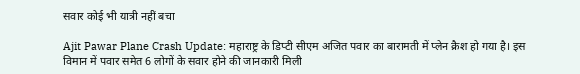सवार कोई भी यात्री नहीं बचा

Ajit Pawar Plane Crash Update: महाराष्ट्र के डिप्टी सीएम अजित पवार का बारामती में प्लेन क्रैश हो गया है। इस विमान में पवार समेत 6 लोगों के सवार होने की जानकारी मिली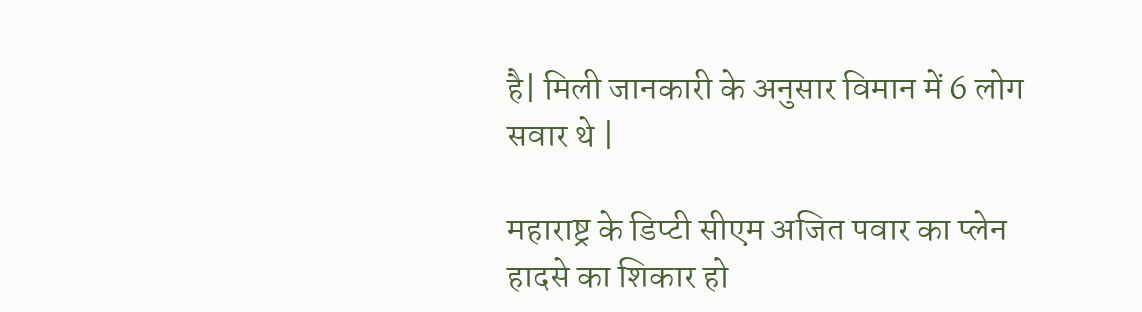है| मिली जानकारी के अनुसार विमान में 6 लोग सवार थे |

महाराष्ट्र के डिप्टी सीएम अजित पवार का प्लेन हादसे का शिकार हो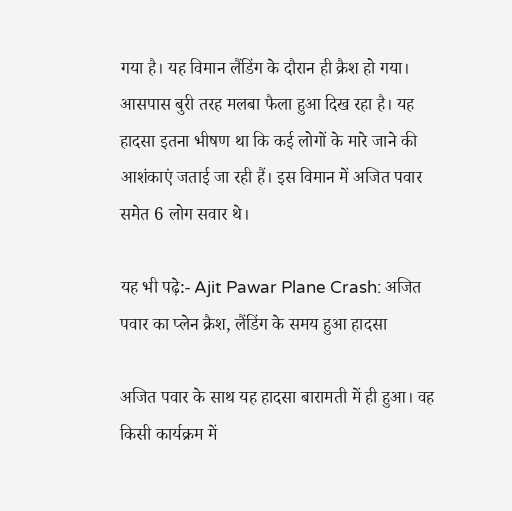गया है। यह विमान लैंडिंग के दौरान ही क्रैश हो गया। आसपास बुरी तरह मलबा फैला हुआ दिख रहा है। यह हादसा इतना भीषण था कि कई लोगों के मारे जाने की आशंकाएं जताई जा रही हैं। इस विमान में अजित पवार समेत 6 लोग सवार थे।

यह भी पढ़े:- Ajit Pawar Plane Crash: अजित पवार का प्लेन क्रैश, लैंडिंग के समय हुआ हादसा

अजित पवार के साथ यह हादसा बारामती में ही हुआ। वह किसी कार्यक्रम में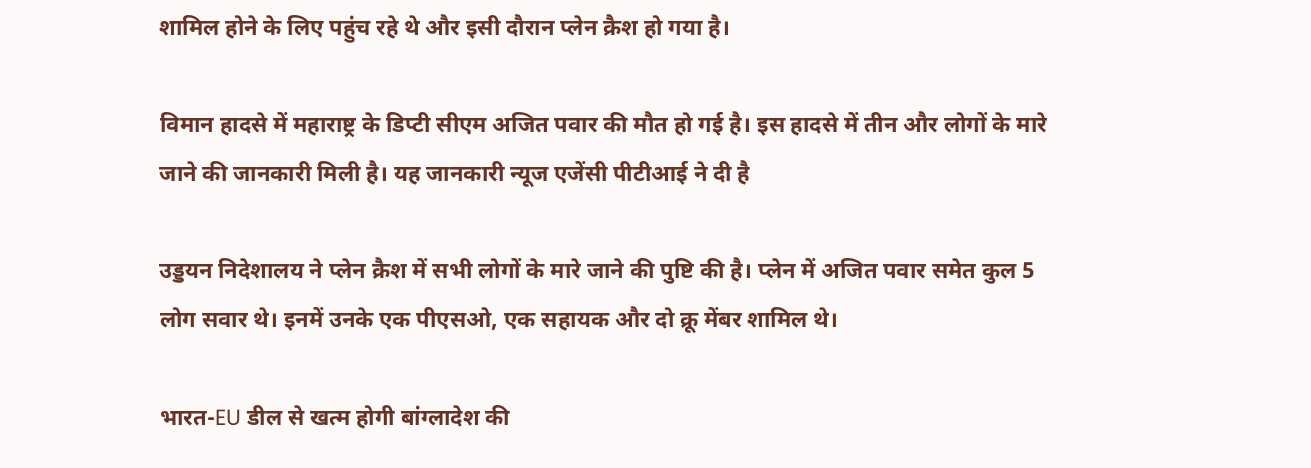शामिल होने के लिए पहुंच रहे थे और इसी दौरान प्लेन क्रैश हो गया है।

विमान हादसे में महाराष्ट्र के डिप्टी सीएम अजित पवार की मौत हो गई है। इस हादसे में तीन और लोगों के मारे जाने की जानकारी मिली है। यह जानकारी न्यूज एजेंसी पीटीआई ने दी है

उड्डयन निदेशालय ने प्लेन क्रैश में सभी लोगों के मारे जाने की पुष्टि की है। प्लेन में अजित पवार समेत कुल 5 लोग सवार थे। इनमें उनके एक पीएसओ, एक सहायक और दो क्रू मेंबर शामिल थे।

भारत-EU डील से खत्म होगी बांग्लादेश की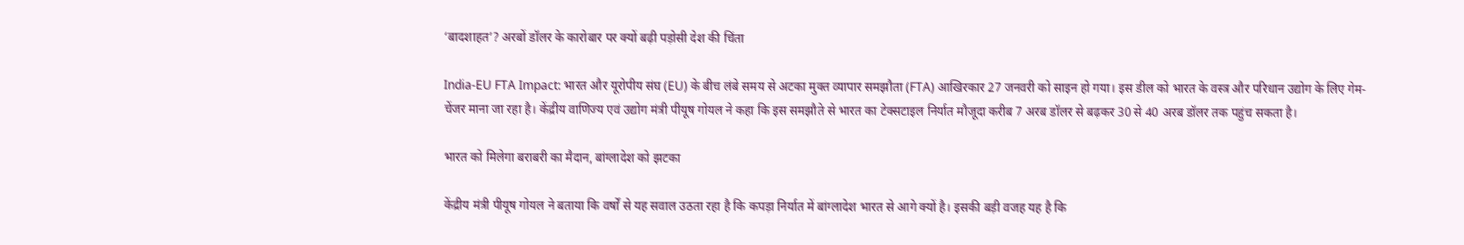‘बादशाहत’? अरबों डॉलर के कारोबार पर क्यों बढ़ी पड़ोसी देश की चिंता

India-EU FTA Impact: भारत और यूरोपीय संघ (EU) के बीच लंबे समय से अटका मुक्त व्यापार समझौता (FTA) आखिरकार 27 जनवरी को साइन हो गया। इस डील को भारत के वस्त्र और परिधान उद्योग के लिए गेम-चेंजर माना जा रहा है। केंद्रीय वाणिज्य एवं उद्योग मंत्री पीयूष गोयल ने कहा कि इस समझौते से भारत का टेक्सटाइल निर्यात मौजूदा करीब 7 अरब डॉलर से बढ़कर 30 से 40 अरब डॉलर तक पहुंच सकता है।

भारत को मिलेगा बराबरी का मैदान, बांग्लादेश को झटका

केंद्रीय मंत्री पीयूष गोयल ने बताया कि वर्षों से यह सवाल उठता रहा है कि कपड़ा निर्यात में बांग्लादेश भारत से आगे क्यों है। इसकी बड़ी वजह यह है कि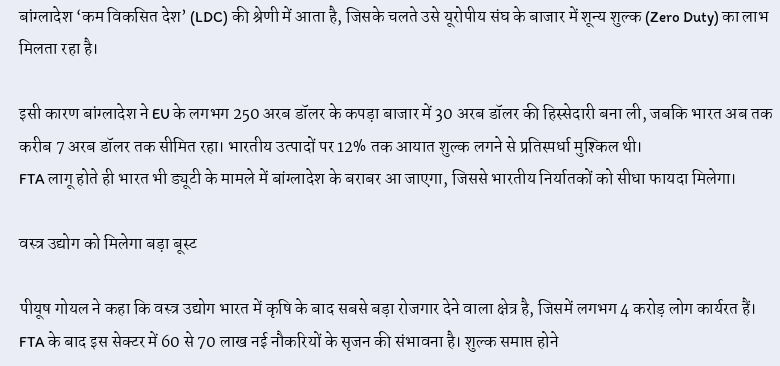बांग्लादेश ‘कम विकसित देश’ (LDC) की श्रेणी में आता है, जिसके चलते उसे यूरोपीय संघ के बाजार में शून्य शुल्क (Zero Duty) का लाभ मिलता रहा है।

इसी कारण बांग्लादेश ने EU के लगभग 250 अरब डॉलर के कपड़ा बाजार में 30 अरब डॉलर की हिस्सेदारी बना ली, जबकि भारत अब तक करीब 7 अरब डॉलर तक सीमित रहा। भारतीय उत्पादों पर 12% तक आयात शुल्क लगने से प्रतिस्पर्धा मुश्किल थी।
FTA लागू होते ही भारत भी ड्यूटी के मामले में बांग्लादेश के बराबर आ जाएगा, जिससे भारतीय निर्यातकों को सीधा फायदा मिलेगा।

वस्त्र उद्योग को मिलेगा बड़ा बूस्ट

पीयूष गोयल ने कहा कि वस्त्र उद्योग भारत में कृषि के बाद सबसे बड़ा रोजगार देने वाला क्षेत्र है, जिसमें लगभग 4 करोड़ लोग कार्यरत हैं। FTA के बाद इस सेक्टर में 60 से 70 लाख नई नौकरियों के सृजन की संभावना है। शुल्क समाप्त होने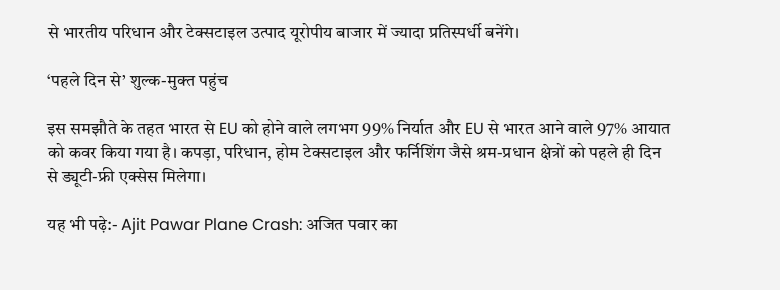से भारतीय परिधान और टेक्सटाइल उत्पाद यूरोपीय बाजार में ज्यादा प्रतिस्पर्धी बनेंगे।

‘पहले दिन से’ शुल्क-मुक्त पहुंच

इस समझौते के तहत भारत से EU को होने वाले लगभग 99% निर्यात और EU से भारत आने वाले 97% आयात को कवर किया गया है। कपड़ा, परिधान, होम टेक्सटाइल और फर्निशिंग जैसे श्रम-प्रधान क्षेत्रों को पहले ही दिन से ड्यूटी-फ्री एक्सेस मिलेगा।

यह भी पढ़े:- Ajit Pawar Plane Crash: अजित पवार का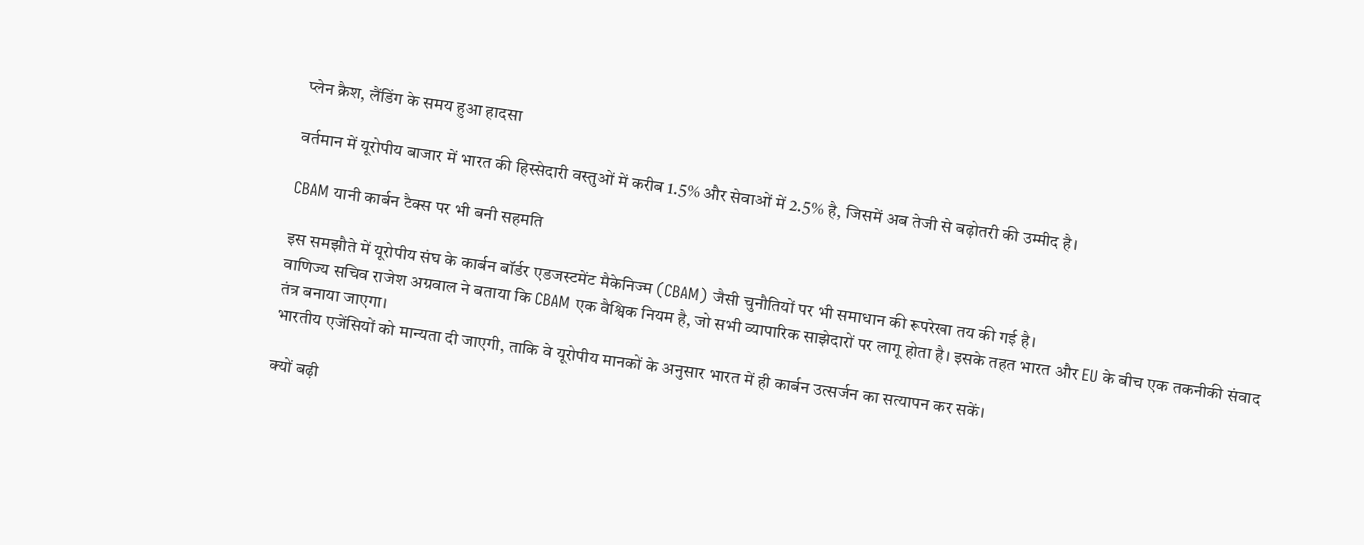प्लेन क्रैश, लैंडिंग के समय हुआ हादसा

वर्तमान में यूरोपीय बाजार में भारत की हिस्सेदारी वस्तुओं में करीब 1.5% और सेवाओं में 2.5% है, जिसमें अब तेजी से बढ़ोतरी की उम्मीद है।

CBAM यानी कार्बन टैक्स पर भी बनी सहमति

इस समझौते में यूरोपीय संघ के कार्बन बॉर्डर एडजस्टमेंट मैकेनिज्म (CBAM) जैसी चुनौतियों पर भी समाधान की रूपरेखा तय की गई है।
वाणिज्य सचिव राजेश अग्रवाल ने बताया कि CBAM एक वैश्विक नियम है, जो सभी व्यापारिक साझेदारों पर लागू होता है। इसके तहत भारत और EU के बीच एक तकनीकी संवाद तंत्र बनाया जाएगा।
भारतीय एजेंसियों को मान्यता दी जाएगी, ताकि वे यूरोपीय मानकों के अनुसार भारत में ही कार्बन उत्सर्जन का सत्यापन कर सकें।

क्यों बढ़ी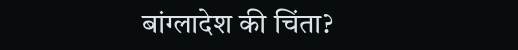बांग्लादेश की चिंता?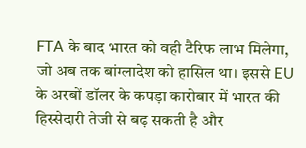FTA के बाद भारत को वही टैरिफ लाभ मिलेगा, जो अब तक बांग्लादेश को हासिल था। इससे EU के अरबों डॉलर के कपड़ा कारोबार में भारत की हिस्सेदारी तेजी से बढ़ सकती है और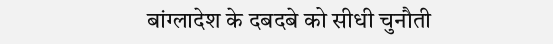बांग्लादेश के दबदबे को सीधी चुनौती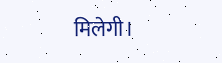मिलेगी।